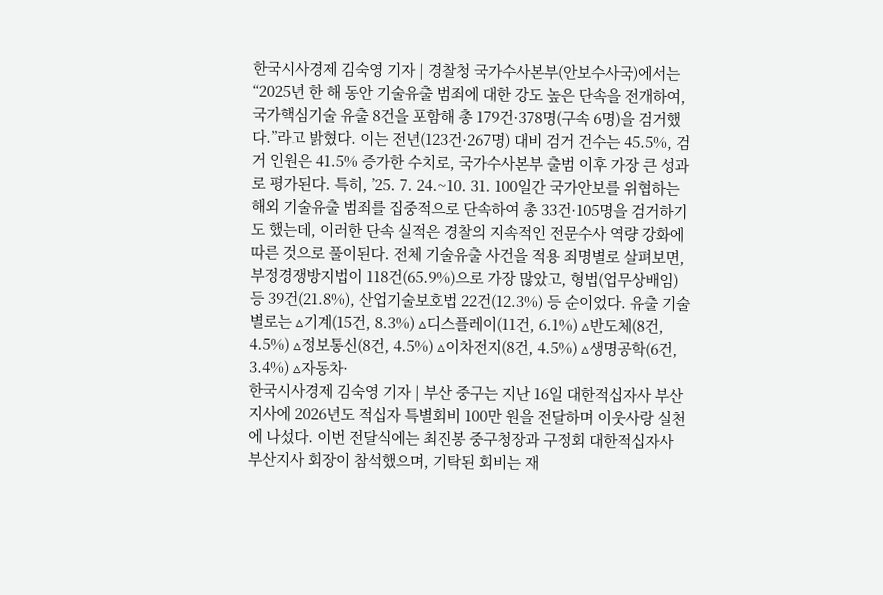한국시사경제 김숙영 기자 | 경찰청 국가수사본부(안보수사국)에서는 “2025년 한 해 동안 기술유출 범죄에 대한 강도 높은 단속을 전개하여, 국가핵심기술 유출 8건을 포함해 총 179건·378명(구속 6명)을 검거했다.”라고 밝혔다. 이는 전년(123건·267명) 대비 검거 건수는 45.5%, 검거 인원은 41.5% 증가한 수치로, 국가수사본부 출범 이후 가장 큰 성과로 평가된다. 특히, ’25. 7. 24.~10. 31. 100일간 국가안보를 위협하는 해외 기술유출 범죄를 집중적으로 단속하여 총 33건·105명을 검거하기도 했는데, 이러한 단속 실적은 경찰의 지속적인 전문수사 역량 강화에 따른 것으로 풀이된다. 전체 기술유출 사건을 적용 죄명별로 살펴보면, 부정경쟁방지법이 118건(65.9%)으로 가장 많았고, 형법(업무상배임) 등 39건(21.8%), 산업기술보호법 22건(12.3%) 등 순이었다. 유출 기술별로는 ▵기계(15건, 8.3%) ▵디스플레이(11건, 6.1%) ▵반도체(8건, 4.5%) ▵정보통신(8건, 4.5%) ▵이차전지(8건, 4.5%) ▵생명공학(6건, 3.4%) ▵자동차·
한국시사경제 김숙영 기자 | 부산 중구는 지난 16일 대한적십자사 부산지사에 2026년도 적십자 특별회비 100만 원을 전달하며 이웃사랑 실천에 나섰다. 이번 전달식에는 최진봉 중구청장과 구정회 대한적십자사 부산지사 회장이 참석했으며, 기탁된 회비는 재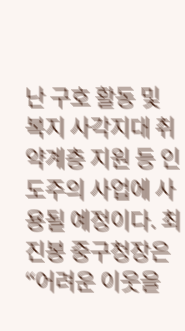난 구호 활동 및 복지 사각지대 취약계층 지원 등 인도주의 사업에 사용될 예정이다. 최진봉 중구청장은 “어려운 이웃을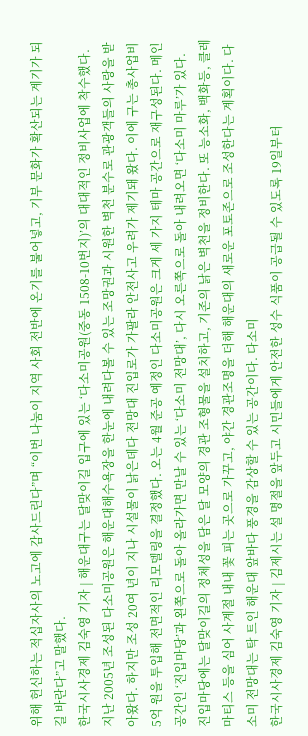위해 헌신하는 적십자사의 노고에 감사드린다”며 “이번 나눔이 지역 사회 전반에 온기를 불어넣고, 기부 문화가 확산되는 계기가 되길 바란다”고 말했다.
한국시사경제 김숙영 기자 | 해운대구는 달맞이길 입구에 있는 ‘다소미공원(중동 1508-10번지)’의 대대적인 정비사업에 착수했다. 지난 2005년 조성된 다소미공원은 해운대해수욕장을 한눈에 내려다볼 수 있는 조망권과 시원한 벽천 분수로 관광객들의 사랑을 받아왔다. 하지만 조성 20여 년이 지나 시설물이 낡은데다 전망대 진입로가 가팔라 안전사고 우려가 제기돼 왔다. 이에 구는 총사업비 5억 원을 투입해 전면적인 리모델링을 결정했다. 오는 4월 준공 예정인 다소미공원은 크게 세 가지 테마 공간으로 재구성된다. 메인 공간인 ‘진입마당’과 왼쪽으로 돌아 올라가면 만날 수 있는 ‘다소미 전망대’, 다시 오른쪽으로 돌아 내려오면 ‘다소미 마루’가 있다. 진입마당에는 달맞이길의 정체성을 담은 달 모양의 경관 조형물을 설치하고, 기존의 낡은 벽천을 정비한다. 또 능소화, 백화등, 클레마티스 등을 심어 사계절 내내 꽃 피는 곳으로 가꾸고, 야간 경관조명을 더해 해운대의 새로운 포토존으로 조성한다는 계획이다. 다소미 전망대는 탁 트인 해운대 앞바다 풍경을 감상할 수 있는 공간이다. 다소미
한국시사경제 김숙영 기자 | 김제시는 설 명절을 앞두고 시민들에게 안전한 성수 식품이 공급될 수 있도록 19일부터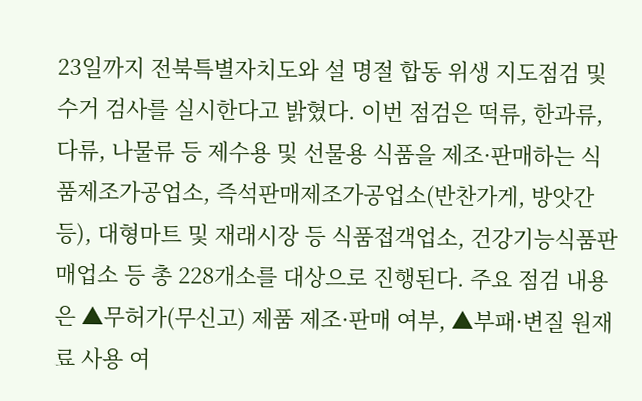23일까지 전북특별자치도와 설 명절 합동 위생 지도점검 및 수거 검사를 실시한다고 밝혔다. 이번 점검은 떡류, 한과류, 다류, 나물류 등 제수용 및 선물용 식품을 제조·판매하는 식품제조가공업소, 즉석판매제조가공업소(반찬가게, 방앗간 등), 대형마트 및 재래시장 등 식품접객업소, 건강기능식품판매업소 등 총 228개소를 대상으로 진행된다. 주요 점검 내용은 ▲무허가(무신고) 제품 제조·판매 여부, ▲부패·변질 원재료 사용 여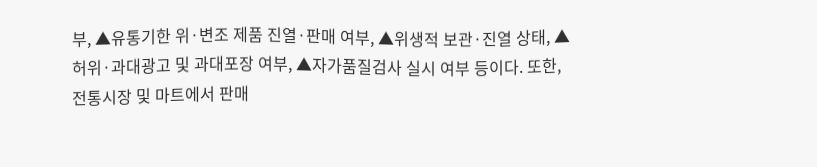부, ▲유통기한 위·변조 제품 진열·판매 여부, ▲위생적 보관·진열 상태, ▲허위·과대광고 및 과대포장 여부, ▲자가품질검사 실시 여부 등이다. 또한, 전통시장 및 마트에서 판매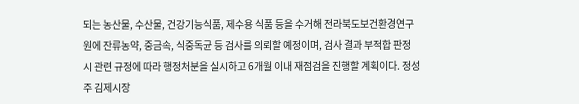되는 농산물, 수산물, 건강기능식품, 제수용 식품 등을 수거해 전라북도보건환경연구원에 잔류농약, 중금속, 식중독균 등 검사를 의뢰할 예정이며, 검사 결과 부적합 판정 시 관련 규정에 따라 행정처분을 실시하고 6개월 이내 재점검을 진행할 계획이다. 정성주 김제시장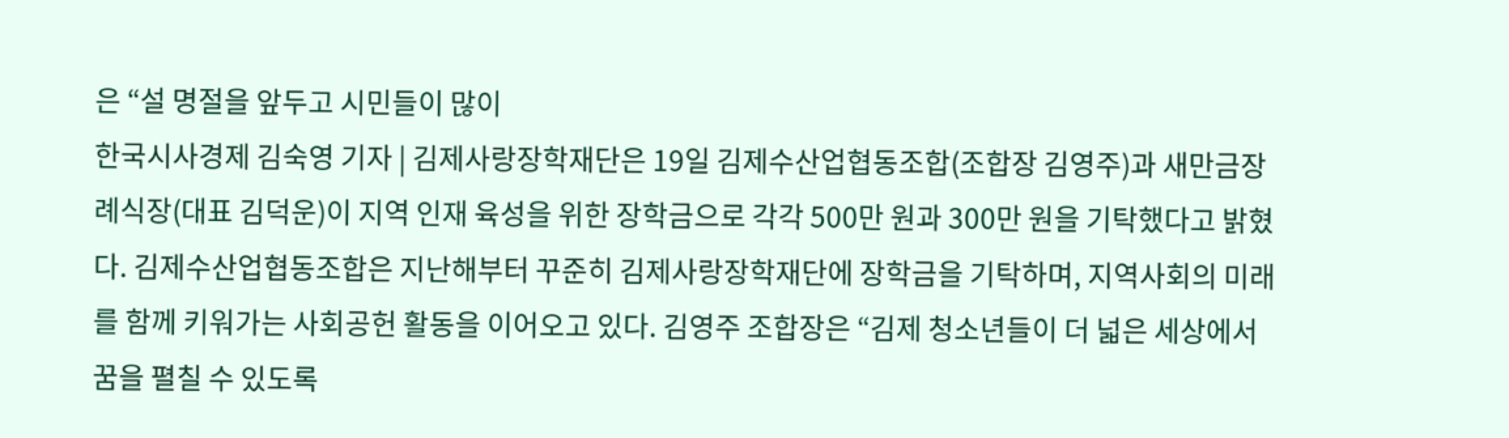은 “설 명절을 앞두고 시민들이 많이
한국시사경제 김숙영 기자 | 김제사랑장학재단은 19일 김제수산업협동조합(조합장 김영주)과 새만금장례식장(대표 김덕운)이 지역 인재 육성을 위한 장학금으로 각각 500만 원과 300만 원을 기탁했다고 밝혔다. 김제수산업협동조합은 지난해부터 꾸준히 김제사랑장학재단에 장학금을 기탁하며, 지역사회의 미래를 함께 키워가는 사회공헌 활동을 이어오고 있다. 김영주 조합장은 “김제 청소년들이 더 넓은 세상에서 꿈을 펼칠 수 있도록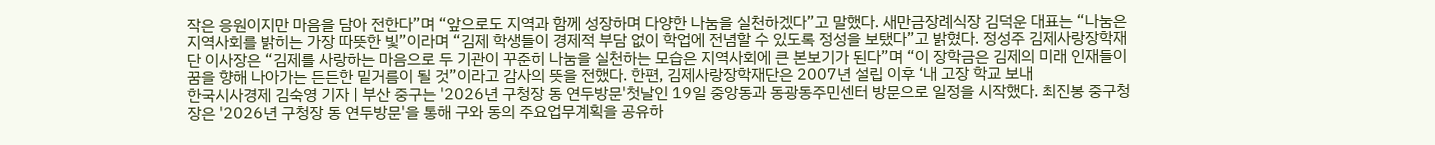작은 응원이지만 마음을 담아 전한다”며 “앞으로도 지역과 함께 성장하며 다양한 나눔을 실천하겠다”고 말했다. 새만금장례식장 김덕운 대표는 “나눔은 지역사회를 밝히는 가장 따뜻한 빛”이라며 “김제 학생들이 경제적 부담 없이 학업에 전념할 수 있도록 정성을 보탰다”고 밝혔다. 정성주 김제사랑장학재단 이사장은 “김제를 사랑하는 마음으로 두 기관이 꾸준히 나눔을 실천하는 모습은 지역사회에 큰 본보기가 된다”며 “이 장학금은 김제의 미래 인재들이 꿈을 향해 나아가는 든든한 밑거름이 될 것”이라고 감사의 뜻을 전했다. 한편, 김제사랑장학재단은 2007년 설립 이후 ‘내 고장 학교 보내
한국시사경제 김숙영 기자 | 부산 중구는 '2026년 구청장 동 연두방문'첫날인 19일 중앙동과 동광동주민센터 방문으로 일정을 시작했다. 최진봉 중구청장은 '2026년 구청장 동 연두방문'을 통해 구와 동의 주요업무계획을 공유하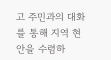고 주민과의 대화를 통해 지역 현안을 수렴하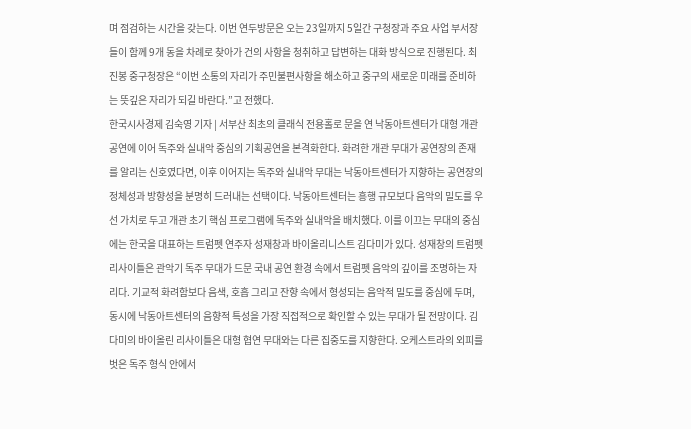며 점검하는 시간을 갖는다. 이번 연두방문은 오는 23일까지 5일간 구청장과 주요 사업 부서장들이 함께 9개 동을 차례로 찾아가 건의 사항을 청취하고 답변하는 대화 방식으로 진행된다. 최진봉 중구청장은 “이번 소통의 자리가 주민불편사항을 해소하고 중구의 새로운 미래를 준비하는 뜻깊은 자리가 되길 바란다.”고 전했다.
한국시사경제 김숙영 기자 | 서부산 최초의 클래식 전용홀로 문을 연 낙동아트센터가 대형 개관공연에 이어 독주와 실내악 중심의 기획공연을 본격화한다. 화려한 개관 무대가 공연장의 존재를 알리는 신호였다면, 이후 이어지는 독주와 실내악 무대는 낙동아트센터가 지향하는 공연장의 정체성과 방향성을 분명히 드러내는 선택이다. 낙동아트센터는 흥행 규모보다 음악의 밀도를 우선 가치로 두고 개관 초기 핵심 프로그램에 독주와 실내악을 배치했다. 이를 이끄는 무대의 중심에는 한국을 대표하는 트럼펫 연주자 성재창과 바이올리니스트 김다미가 있다. 성재창의 트럼펫 리사이틀은 관악기 독주 무대가 드문 국내 공연 환경 속에서 트럼펫 음악의 깊이를 조명하는 자리다. 기교적 화려함보다 음색, 호흡 그리고 잔향 속에서 형성되는 음악적 밀도를 중심에 두며, 동시에 낙동아트센터의 음향적 특성을 가장 직접적으로 확인할 수 있는 무대가 될 전망이다. 김다미의 바이올린 리사이틀은 대형 협연 무대와는 다른 집중도를 지향한다. 오케스트라의 외피를 벗은 독주 형식 안에서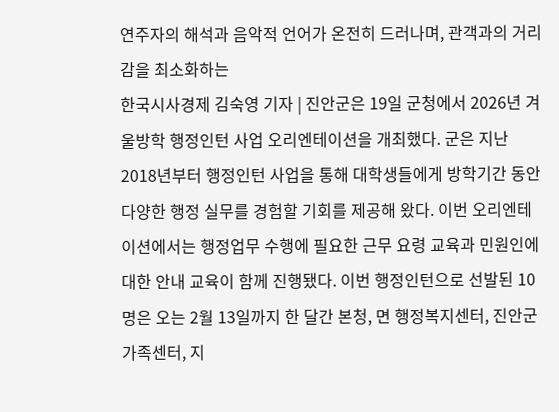연주자의 해석과 음악적 언어가 온전히 드러나며, 관객과의 거리감을 최소화하는
한국시사경제 김숙영 기자 | 진안군은 19일 군청에서 2026년 겨울방학 행정인턴 사업 오리엔테이션을 개최했다. 군은 지난 2018년부터 행정인턴 사업을 통해 대학생들에게 방학기간 동안 다양한 행정 실무를 경험할 기회를 제공해 왔다. 이번 오리엔테이션에서는 행정업무 수행에 필요한 근무 요령 교육과 민원인에 대한 안내 교육이 함께 진행됐다. 이번 행정인턴으로 선발된 10명은 오는 2월 13일까지 한 달간 본청, 면 행정복지센터, 진안군 가족센터, 지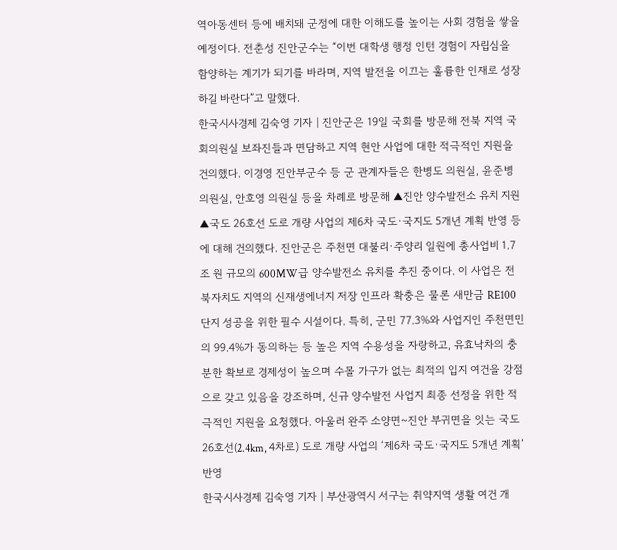역아동센터 등에 배치돼 군정에 대한 이해도를 높이는 사회 경험을 쌓을 예정이다. 전춘성 진안군수는 “이번 대학생 행정 인턴 경험이 자립심을 함양하는 계기가 되기를 바라며, 지역 발전을 이끄는 훌륭한 인재로 성장하길 바란다”고 말했다.
한국시사경제 김숙영 기자 | 진안군은 19일 국회를 방문해 전북 지역 국회의원실 보좌진들과 면담하고 지역 현안 사업에 대한 적극적인 지원을 건의했다. 이경영 진안부군수 등 군 관계자들은 한병도 의원실, 윤준병 의원실, 안호영 의원실 등을 차례로 방문해 ▲진안 양수발전소 유치 지원 ▲국도 26호선 도로 개량 사업의 제6차 국도·국지도 5개년 계획 반영 등에 대해 건의했다. 진안군은 주천면 대불리·주양리 일원에 총사업비 1.7조 원 규모의 600MW급 양수발전소 유치를 추진 중이다. 이 사업은 전북자치도 지역의 신재생에너지 저장 인프라 확충은 물론 새만금 RE100 단지 성공을 위한 필수 시설이다. 특히, 군민 77.3%와 사업지인 주천면민의 99.4%가 동의하는 등 높은 지역 수용성을 자랑하고, 유효낙차의 충분한 확보로 경제성이 높으며 수몰 가구가 없는 최적의 입지 여건을 강점으로 갖고 있음을 강조하며, 신규 양수발전 사업지 최종 선정을 위한 적극적인 지원을 요청했다. 아울러 완주 소양면~진안 부귀면을 잇는 국도 26호선(2.4km, 4차로) 도로 개량 사업의 ‘제6차 국도·국지도 5개년 계획’ 반영
한국시사경제 김숙영 기자 | 부산광역시 서구는 취약지역 생활 여건 개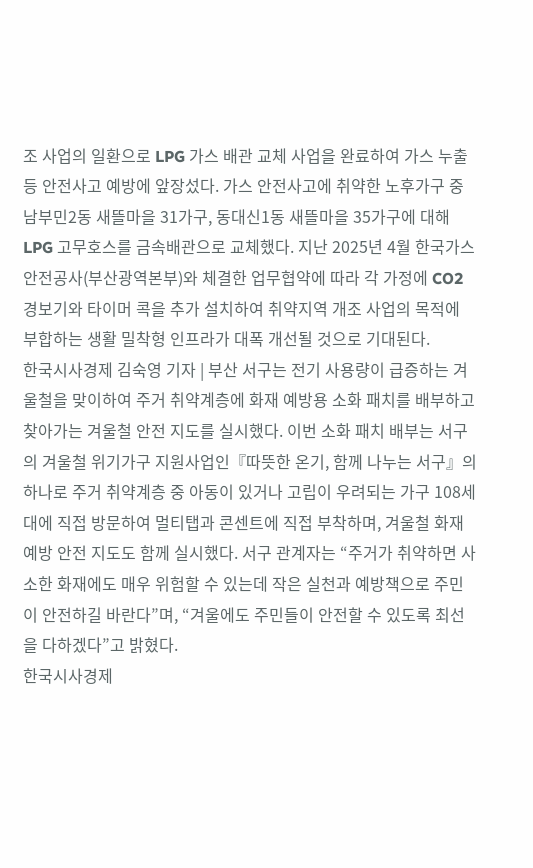조 사업의 일환으로 LPG 가스 배관 교체 사업을 완료하여 가스 누출 등 안전사고 예방에 앞장섰다. 가스 안전사고에 취약한 노후가구 중 남부민2동 새뜰마을 31가구, 동대신1동 새뜰마을 35가구에 대해 LPG 고무호스를 금속배관으로 교체했다. 지난 2025년 4월 한국가스안전공사(부산광역본부)와 체결한 업무협약에 따라 각 가정에 CO2 경보기와 타이머 콕을 추가 설치하여 취약지역 개조 사업의 목적에 부합하는 생활 밀착형 인프라가 대폭 개선될 것으로 기대된다.
한국시사경제 김숙영 기자 | 부산 서구는 전기 사용량이 급증하는 겨울철을 맞이하여 주거 취약계층에 화재 예방용 소화 패치를 배부하고 찾아가는 겨울철 안전 지도를 실시했다. 이번 소화 패치 배부는 서구의 겨울철 위기가구 지원사업인『따뜻한 온기, 함께 나누는 서구』의 하나로 주거 취약계층 중 아동이 있거나 고립이 우려되는 가구 108세대에 직접 방문하여 멀티탭과 콘센트에 직접 부착하며, 겨울철 화재 예방 안전 지도도 함께 실시했다. 서구 관계자는 “주거가 취약하면 사소한 화재에도 매우 위험할 수 있는데 작은 실천과 예방책으로 주민이 안전하길 바란다”며, “겨울에도 주민들이 안전할 수 있도록 최선을 다하겠다”고 밝혔다.
한국시사경제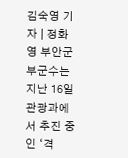김숙영 기자 | 정화영 부안군 부군수는 지난 16일 관광과에서 추진 중인 ‘격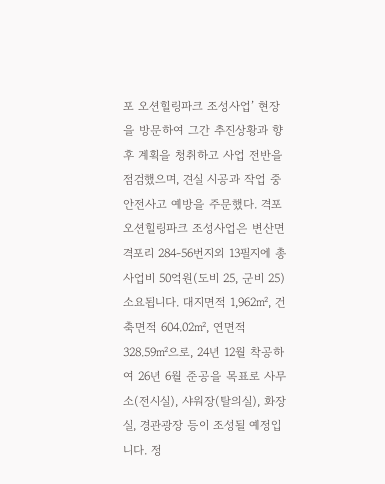포 오션힐링파크 조성사업’ 현장을 방문하여 그간 추진상황과 향후 계획을 청취하고 사업 전반을 점검했으며, 견실 시공과 작업 중 안전사고 예방을 주문했다. 격포 오션힐링파크 조성사업은 변산면 격포리 284-56번지외 13필지에 총사업비 50억원(도비 25, 군비 25) 소요됩니다. 대지면적 1,962㎡, 건축면적 604.02㎡, 연면적 328.59㎡으로, 24년 12월 착공하여 26년 6월 준공을 목표로 사무소(전시실), 샤워장(탈의실), 화장실, 경관광장 등이 조성될 예정입니다. 정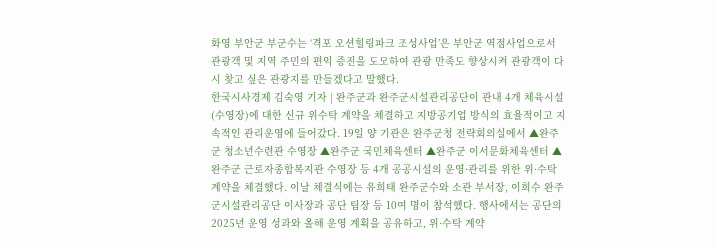화영 부안군 부군수는 ‘격포 오션힐링파크 조성사업’은 부안군 역점사업으로서 관광객 및 지역 주민의 편익 증진을 도모하여 관광 만족도 향상시켜 관광객이 다시 찾고 싶은 관광지를 만들겠다고 말했다.
한국시사경제 김숙영 기자 | 완주군과 완주군시설관리공단이 관내 4개 체육시설(수영장)에 대한 신규 위수탁 계약을 체결하고 지방공기업 방식의 효율적이고 지속적인 관리운영에 들어갔다. 19일 양 기관은 완주군청 전략회의실에서 ▲완주군 청소년수련관 수영장 ▲완주군 국민체육센터 ▲완주군 이서문화체육센터 ▲완주군 근로자종합복지관 수영장 등 4개 공공시설의 운영·관리를 위한 위·수탁 계약을 체결했다. 이날 체결식에는 유희태 완주군수와 소관 부서장, 이희수 완주군시설관리공단 이사장과 공단 팀장 등 10여 명이 참석했다. 행사에서는 공단의 2025년 운영 성과와 올해 운영 계획을 공유하고, 위·수탁 계약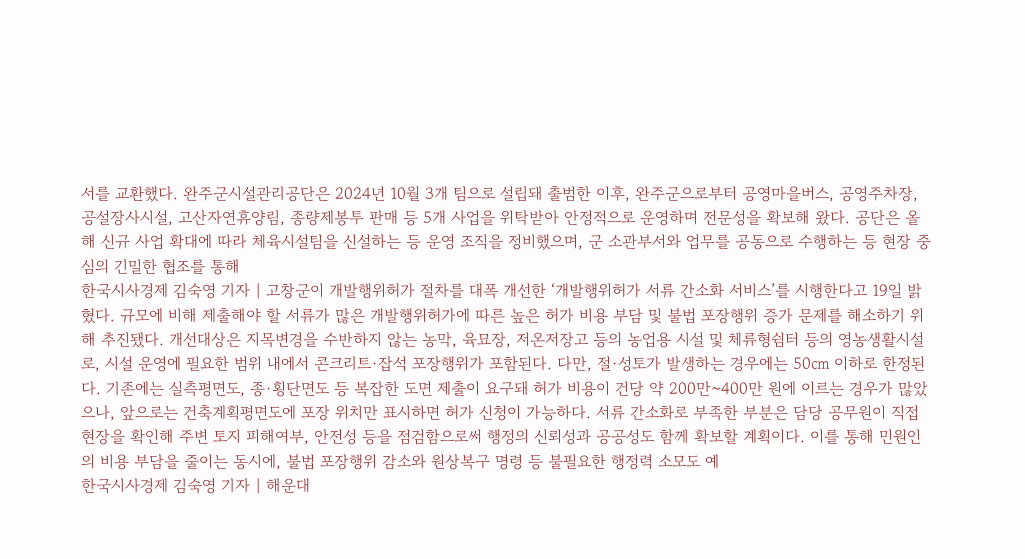서를 교환했다. 완주군시설관리공단은 2024년 10월 3개 팀으로 설립돼 출범한 이후, 완주군으로부터 공영마을버스, 공영주차장, 공설장사시설, 고산자연휴양림, 종량제봉투 판매 등 5개 사업을 위탁받아 안정적으로 운영하며 전문성을 확보해 왔다. 공단은 올해 신규 사업 확대에 따라 체육시설팀을 신설하는 등 운영 조직을 정비했으며, 군 소관부서와 업무를 공동으로 수행하는 등 현장 중심의 긴밀한 협조를 통해
한국시사경제 김숙영 기자 | 고창군이 개발행위허가 절차를 대폭 개선한 ‘개발행위허가 서류 간소화 서비스’를 시행한다고 19일 밝혔다. 규모에 비해 제출해야 할 서류가 많은 개발행위허가에 따른 높은 허가 비용 부담 및 불법 포장행위 증가 문제를 해소하기 위해 추진됐다. 개선대상은 지목변경을 수반하지 않는 농막, 육묘장, 저온저장고 등의 농업용 시설 및 체류형쉼터 등의 영농생활시설로, 시설 운영에 필요한 범위 내에서 콘크리트·잡석 포장행위가 포함된다. 다만, 절·성토가 발생하는 경우에는 50㎝ 이하로 한정된다. 기존에는 실측평면도, 종·횡단면도 등 복잡한 도면 제출이 요구돼 허가 비용이 건당 약 200만~400만 원에 이르는 경우가 많았으나, 앞으로는 건축계획평면도에 포장 위치만 표시하면 허가 신청이 가능하다. 서류 간소화로 부족한 부분은 담당 공무원이 직접 현장을 확인해 주변 토지 피해여부, 안전성 등을 점검함으로써 행정의 신뢰성과 공공성도 함께 확보할 계획이다. 이를 통해 민원인의 비용 부담을 줄이는 동시에, 불법 포장행위 감소와 원상복구 명령 등 불필요한 행정력 소모도 예
한국시사경제 김숙영 기자 | 해운대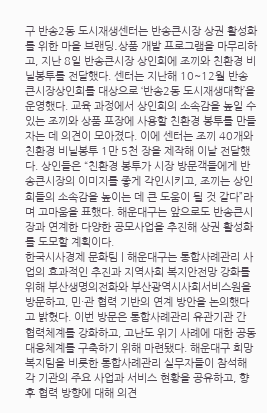구 반송2동 도시재생센터는 반송큰시장 상권 활성화를 위한 마을 브랜딩․상품 개발 프로그램을 마무리하고, 지난 8일 반송큰시장 상인회에 조끼와 친환경 비닐봉투를 전달했다. 센터는 지난해 10~12월 반송큰시장상인회를 대상으로 ‘반송2동 도시재생대학’을 운영했다. 교육 과정에서 상인회의 소속감을 높일 수 있는 조끼와 상품 포장에 사용할 친환경 봉투를 만들자는 데 의견이 모아졌다. 이에 센터는 조끼 40개와 친환경 비닐봉투 1만 5천 장을 제작해 이날 전달했다. 상인들은 “친환경 봉투가 시장 방문객들에게 반송큰시장의 이미지를 좋게 각인시키고, 조끼는 상인회들의 소속감을 높이는 데 큰 도움이 될 것 같다”라며 고마움을 표했다. 해운대구는 앞으로도 반송큰시장과 연계한 다양한 공모사업을 추진해 상권 활성화를 도모할 계획이다.
한국시사경제 문화팀 | 해운대구는 통합사례관리 사업의 효과적인 추진과 지역사회 복지안전망 강화를 위해 부산생명의전화와 부산광역시사회서비스원을 방문하고, 민·관 협력 기반의 연계 방안을 논의했다고 밝혔다. 이번 방문은 통합사례관리 유관기관 간 협력체계를 강화하고, 고난도 위기 사례에 대한 공동 대응체계를 구축하기 위해 마련됐다. 해운대구 희망복지팀을 비롯한 통합사례관리 실무자들이 참석해 각 기관의 주요 사업과 서비스 현황을 공유하고, 향후 협력 방향에 대해 의견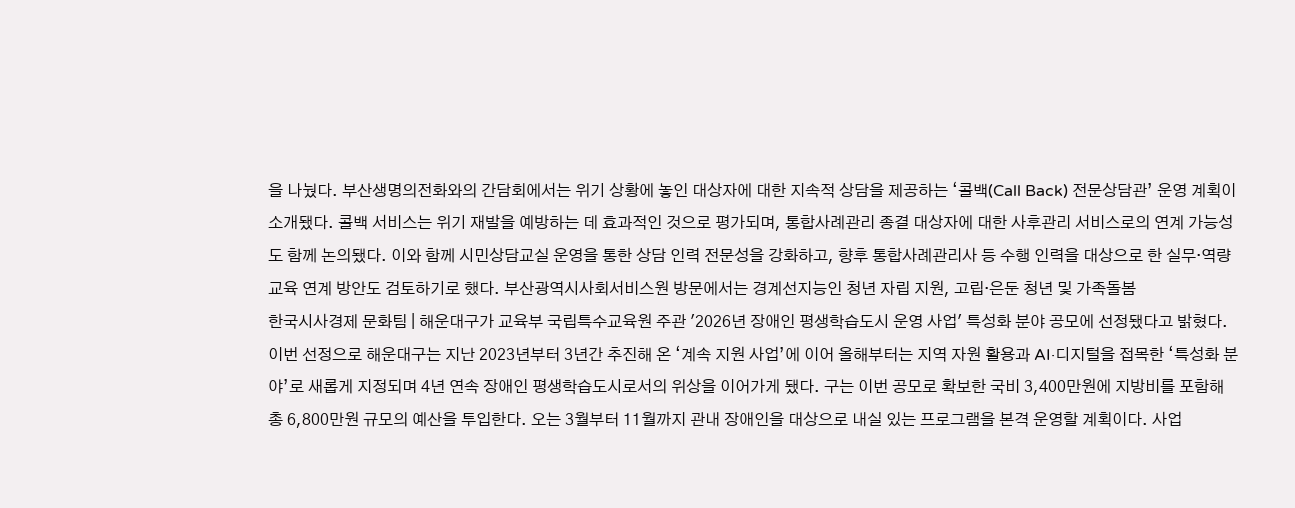을 나눴다. 부산생명의전화와의 간담회에서는 위기 상황에 놓인 대상자에 대한 지속적 상담을 제공하는 ‘콜백(Call Back) 전문상담관’ 운영 계획이 소개됐다. 콜백 서비스는 위기 재발을 예방하는 데 효과적인 것으로 평가되며, 통합사례관리 종결 대상자에 대한 사후관리 서비스로의 연계 가능성도 함께 논의됐다. 이와 함께 시민상담교실 운영을 통한 상담 인력 전문성을 강화하고, 향후 통합사례관리사 등 수행 인력을 대상으로 한 실무·역량 교육 연계 방안도 검토하기로 했다. 부산광역시사회서비스원 방문에서는 경계선지능인 청년 자립 지원, 고립·은둔 청년 및 가족돌봄
한국시사경제 문화팀 | 해운대구가 교육부 국립특수교육원 주관 '2026년 장애인 평생학습도시 운영 사업' 특성화 분야 공모에 선정됐다고 밝혔다. 이번 선정으로 해운대구는 지난 2023년부터 3년간 추진해 온 ‘계속 지원 사업’에 이어 올해부터는 지역 자원 활용과 AI·디지털을 접목한 ‘특성화 분야’로 새롭게 지정되며 4년 연속 장애인 평생학습도시로서의 위상을 이어가게 됐다. 구는 이번 공모로 확보한 국비 3,400만원에 지방비를 포함해 총 6,800만원 규모의 예산을 투입한다. 오는 3월부터 11월까지 관내 장애인을 대상으로 내실 있는 프로그램을 본격 운영할 계획이다. 사업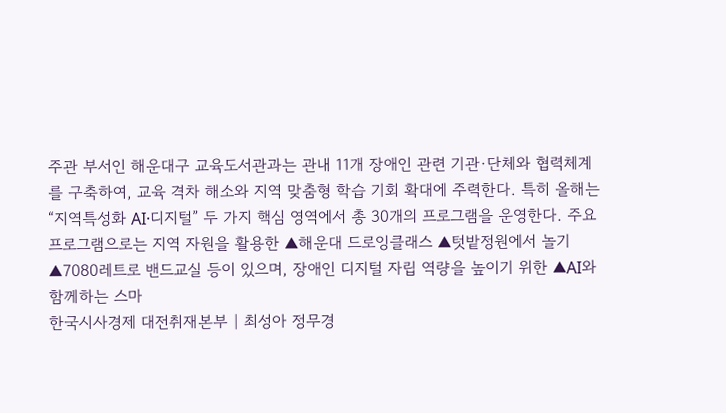주관 부서인 해운대구 교육도서관과는 관내 11개 장애인 관련 기관·단체와 협력체계를 구축하여, 교육 격차 해소와 지역 맞춤형 학습 기회 확대에 주력한다. 특히 올해는 “지역특성화 AI·디지털” 두 가지 핵심 영역에서 총 30개의 프로그램을 운영한다. 주요 프로그램으로는 지역 자원을 활용한 ▲해운대 드로잉클래스 ▲텃밭정원에서 놀기 ▲7080레트로 밴드교실 등이 있으며, 장애인 디지털 자립 역량을 높이기 위한 ▲AI와 함께하는 스마
한국시사경제 대전취재본부 | 최성아 정무경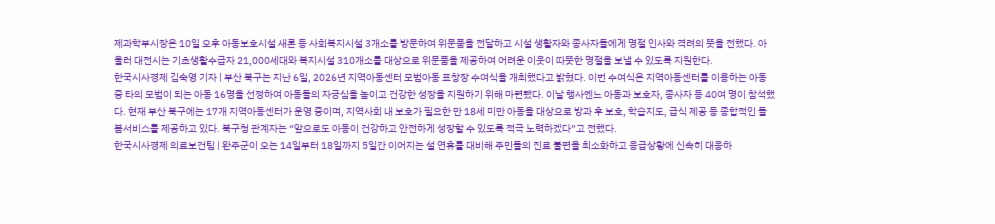제과학부시장은 10일 오후 아동보호시설 새론 등 사회복지시설 3개소를 방문하여 위문품을 전달하고 시설 생활자와 종사자들에게 명절 인사와 격려의 뜻을 전했다. 아울러 대전시는 기초생활수급자 21,000세대와 복지시설 310개소를 대상으로 위문품을 제공하여 어려운 이웃이 따뜻한 명절을 보낼 수 있도록 지원한다.
한국시사경제 김숙영 기자 | 부산 북구는 지난 6일, 2026년 지역아동센터 모범아동 표창장 수여식을 개최했다고 밝혔다. 이번 수여식은 지역아동센터를 이용하는 아동 중 타의 모범이 되는 아동 16명을 선정하여 아동들의 자긍심을 높이고 건강한 성장을 지원하기 위해 마련됐다. 이날 행사엔느 아동과 보호자, 종사자 등 40여 명이 참석했다. 현재 부산 북구에는 17개 지역아동센터가 운영 중이며, 지역사회 내 보호가 필요한 만 18세 미만 아동을 대상으로 방과 후 보호, 학습지도, 급식 제공 등 종합적인 돌봄서비스를 제공하고 있다. 북구청 관계자는 “앞으로도 아동이 건강하고 안전하게 성장할 수 있도록 적극 노력하겠다”고 전했다.
한국시사경제 의료보건팀 | 완주군이 오는 14일부터 18일까지 5일간 이어지는 설 연휴를 대비해 주민들의 진료 불편을 최소화하고 응급상황에 신속히 대응하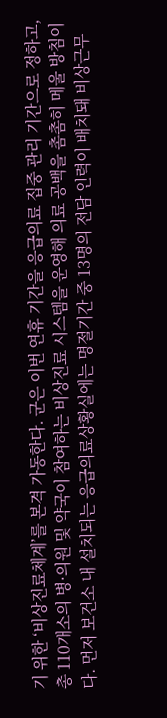기 위한 ‘비상진료체계’를 본격 가동한다. 군은 이번 연휴 기간을 응급의료 집중 관리 기간으로 정하고, 총 110개소의 병·의원 및 약국이 참여하는 비상진료 시스템을 운영해 의료 공백을 촘촘히 메울 방침이다. 먼저 보건소 내 설치되는 응급의료상황실에는 명절기간 중 13명의 전담 인력이 배치돼 비상근무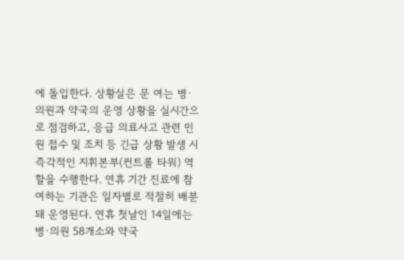에 돌입한다. 상황실은 문 여는 병·의원과 약국의 운영 상황을 실시간으로 점검하고, 응급 의료사고 관련 민원 접수 및 조치 등 긴급 상황 발생 시 즉각적인 지휘본부(컨트롤 타워) 역할을 수행한다. 연휴 기간 진료에 참여하는 기관은 일자별로 적절히 배분돼 운영된다. 연휴 첫날인 14일에는 병·의원 58개소와 약국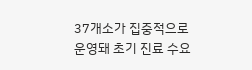37개소가 집중적으로 운영돼 초기 진료 수요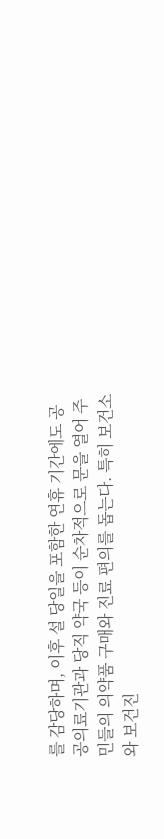를 감당하며, 이후 설 당일을 포함한 연휴 기간에도 공공의료기관과 당직 약국 등이 순차적으로 문을 열어 주민들의 의약품 구매와 진료 편의를 돕는다. 특히 보건소와 보건진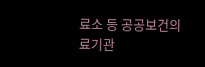료소 등 공공보건의료기관